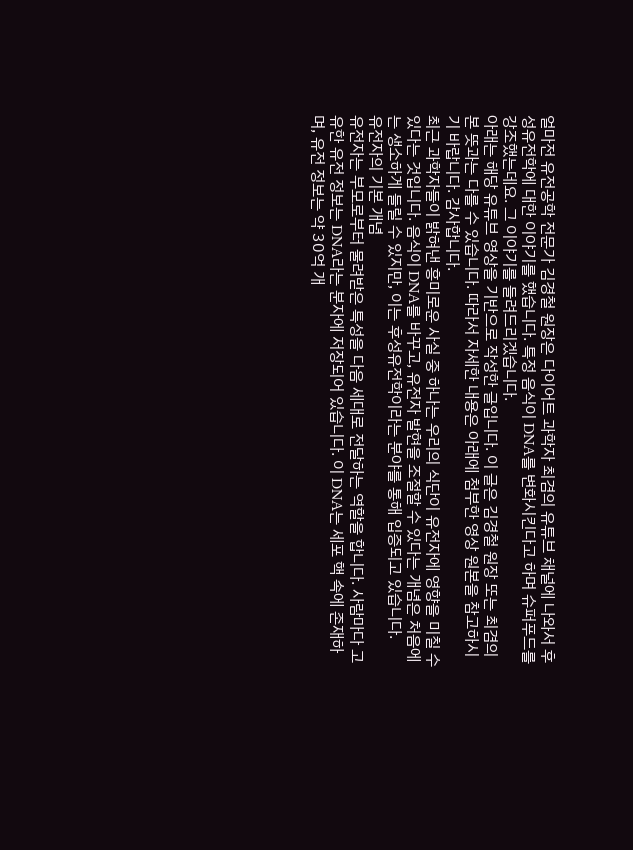얼마전 유전공학 전문가 김경철 원장은 다이어트 과학자 최겸의 유튜브 채널에 나와서 후성유전학에 대한 이야기를 했습니다. 특정 음식이 DNA를 변화시킨다고 하며 슈퍼푸드를 강조했는데요. 그 이야기를 들려드리겠습니다.
아래는 해당 유튜브 영상을 기반으로 작성한 글입니다. 이 글은 김경철 원장 또는 최겸의 본 뜻과는 다를 수 있습니다. 따라서 자세한 내용은 아래에 첨부한 영상 원본을 참고하시기 바랍니다. 감사합니다.
최근 과학자들이 밝혀낸 흥미로운 사실 중 하나는 우리의 식단이 유전자에 영향을 미칠 수 있다는 것입니다. 음식이 DNA를 바꾸고, 유전자 발현을 조절할 수 있다는 개념은 처음에는 생소하게 들릴 수 있지만, 이는 후성유전학이라는 분야를 통해 입증되고 있습니다.
유전자의 기본 개념
유전자는 부모로부터 물려받은 특성을 다음 세대로 전달하는 역할을 합니다. 사람마다 고유한 유전 정보는 DNA라는 분자에 저장되어 있습니다. 이 DNA는 세포 핵 속에 존재하며, 유전 정보는 약 30억 개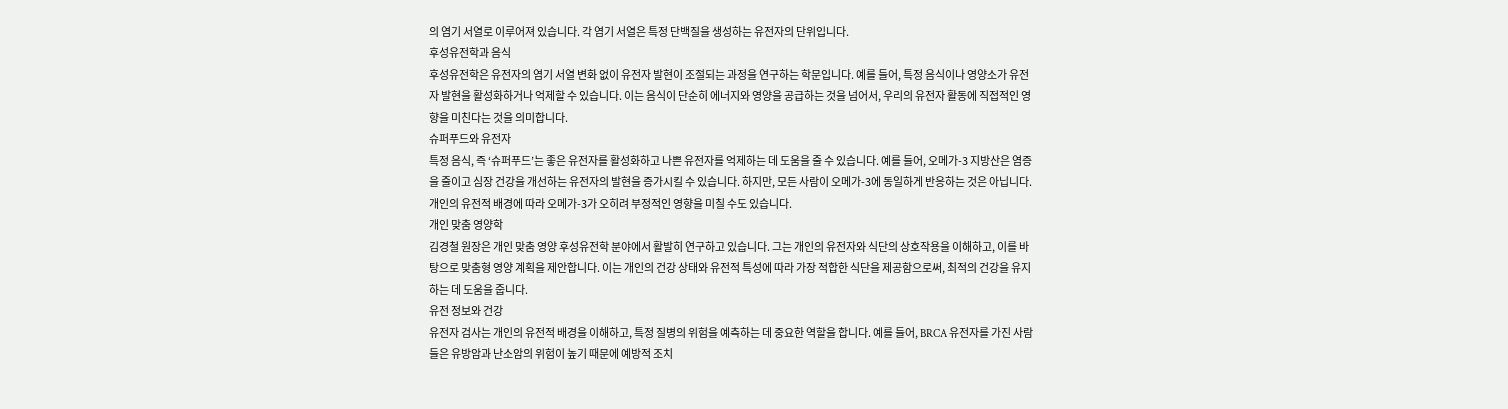의 염기 서열로 이루어져 있습니다. 각 염기 서열은 특정 단백질을 생성하는 유전자의 단위입니다.
후성유전학과 음식
후성유전학은 유전자의 염기 서열 변화 없이 유전자 발현이 조절되는 과정을 연구하는 학문입니다. 예를 들어, 특정 음식이나 영양소가 유전자 발현을 활성화하거나 억제할 수 있습니다. 이는 음식이 단순히 에너지와 영양을 공급하는 것을 넘어서, 우리의 유전자 활동에 직접적인 영향을 미친다는 것을 의미합니다.
슈퍼푸드와 유전자
특정 음식, 즉 ‘슈퍼푸드’는 좋은 유전자를 활성화하고 나쁜 유전자를 억제하는 데 도움을 줄 수 있습니다. 예를 들어, 오메가-3 지방산은 염증을 줄이고 심장 건강을 개선하는 유전자의 발현을 증가시킬 수 있습니다. 하지만, 모든 사람이 오메가-3에 동일하게 반응하는 것은 아닙니다. 개인의 유전적 배경에 따라 오메가-3가 오히려 부정적인 영향을 미칠 수도 있습니다.
개인 맞춤 영양학
김경철 원장은 개인 맞춤 영양 후성유전학 분야에서 활발히 연구하고 있습니다. 그는 개인의 유전자와 식단의 상호작용을 이해하고, 이를 바탕으로 맞춤형 영양 계획을 제안합니다. 이는 개인의 건강 상태와 유전적 특성에 따라 가장 적합한 식단을 제공함으로써, 최적의 건강을 유지하는 데 도움을 줍니다.
유전 정보와 건강
유전자 검사는 개인의 유전적 배경을 이해하고, 특정 질병의 위험을 예측하는 데 중요한 역할을 합니다. 예를 들어, BRCA 유전자를 가진 사람들은 유방암과 난소암의 위험이 높기 때문에 예방적 조치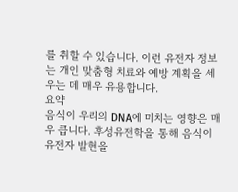를 취할 수 있습니다. 이런 유전자 정보는 개인 맞춤형 치료와 예방 계획을 세우는 데 매우 유용합니다.
요약
음식이 우리의 DNA에 미치는 영향은 매우 큽니다. 후성유전학을 통해 음식이 유전자 발현을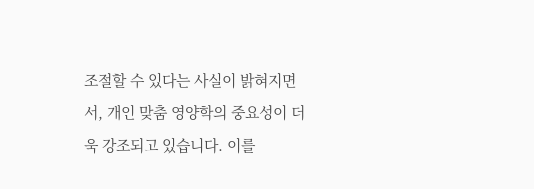조절할 수 있다는 사실이 밝혀지면서, 개인 맞춤 영양학의 중요성이 더욱 강조되고 있습니다. 이를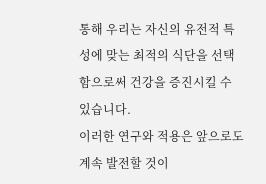통해 우리는 자신의 유전적 특성에 맞는 최적의 식단을 선택함으로써 건강을 증진시킬 수 있습니다.
이러한 연구와 적용은 앞으로도 계속 발전할 것이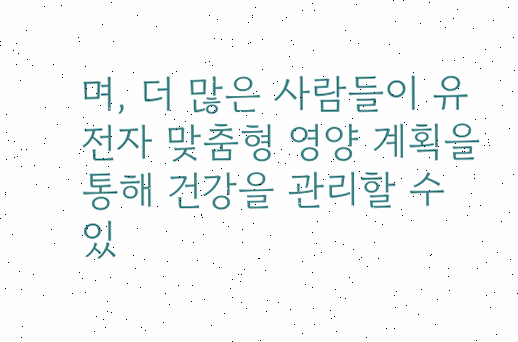며, 더 많은 사람들이 유전자 맞춤형 영양 계획을 통해 건강을 관리할 수 있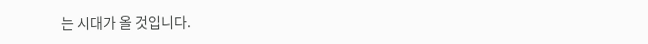는 시대가 올 것입니다.